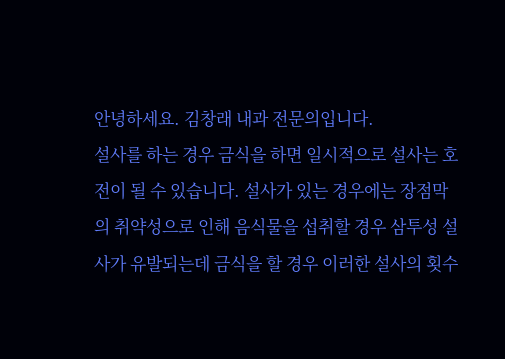안녕하세요. 김창래 내과 전문의입니다.
설사를 하는 경우 금식을 하면 일시적으로 설사는 호전이 될 수 있습니다. 설사가 있는 경우에는 장점막의 취약성으로 인해 음식물을 섭취할 경우 삼투성 설사가 유발되는데 금식을 할 경우 이러한 설사의 횟수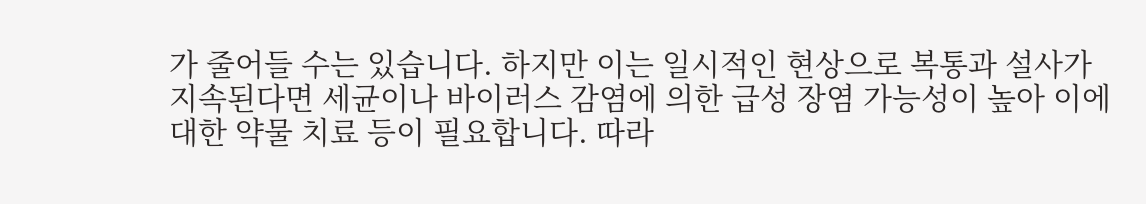가 줄어들 수는 있습니다. 하지만 이는 일시적인 현상으로 복통과 설사가 지속된다면 세균이나 바이러스 감염에 의한 급성 장염 가능성이 높아 이에 대한 약물 치료 등이 필요합니다. 따라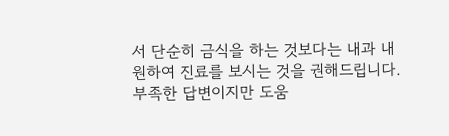서 단순히 금식을 하는 것보다는 내과 내원하여 진료를 보시는 것을 권해드립니다. 부족한 답변이지만 도움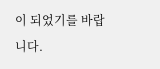이 되었기를 바랍니다.